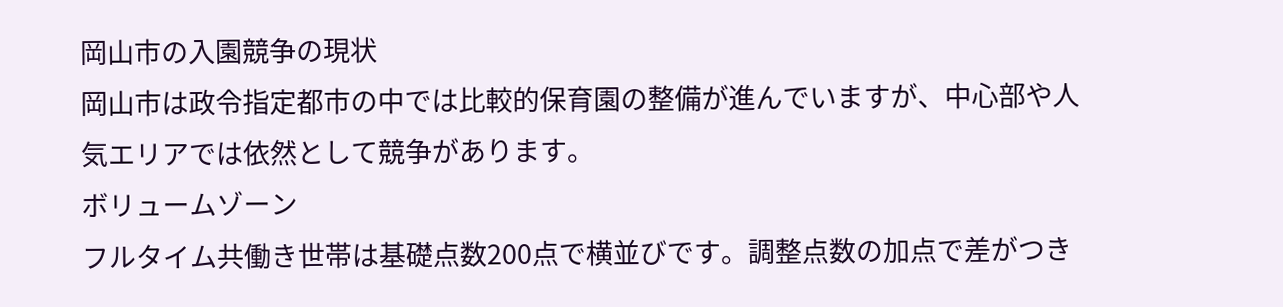岡山市の入園競争の現状
岡山市は政令指定都市の中では比較的保育園の整備が進んでいますが、中心部や人気エリアでは依然として競争があります。
ボリュームゾーン
フルタイム共働き世帯は基礎点数200点で横並びです。調整点数の加点で差がつき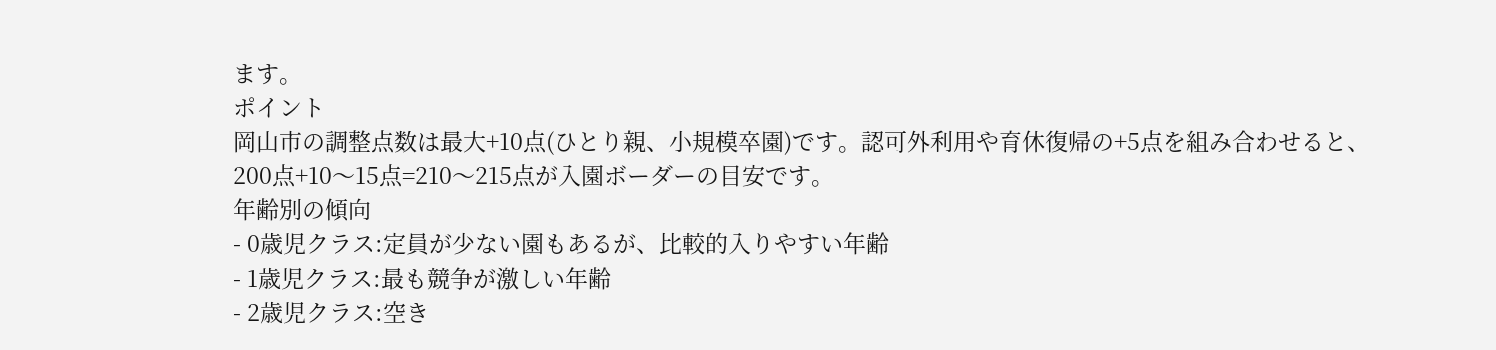ます。
ポイント
岡山市の調整点数は最大+10点(ひとり親、小規模卒園)です。認可外利用や育休復帰の+5点を組み合わせると、200点+10〜15点=210〜215点が入園ボーダーの目安です。
年齢別の傾向
- 0歳児クラス:定員が少ない園もあるが、比較的入りやすい年齢
- 1歳児クラス:最も競争が激しい年齢
- 2歳児クラス:空き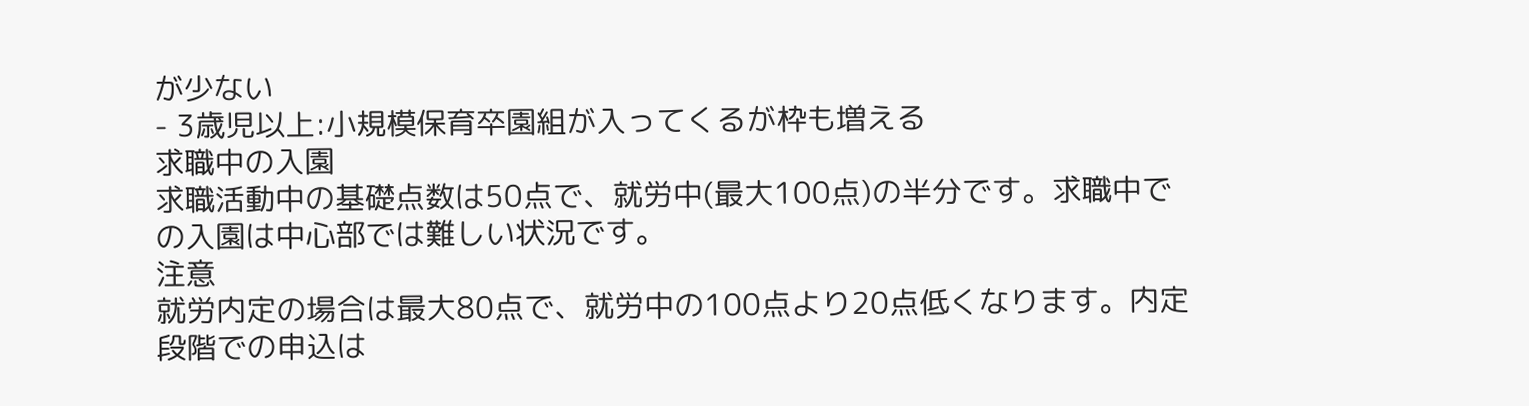が少ない
- 3歳児以上:小規模保育卒園組が入ってくるが枠も増える
求職中の入園
求職活動中の基礎点数は50点で、就労中(最大100点)の半分です。求職中での入園は中心部では難しい状況です。
注意
就労内定の場合は最大80点で、就労中の100点より20点低くなります。内定段階での申込は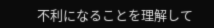不利になることを理解して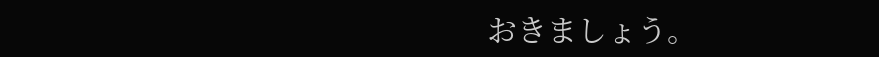おきましょう。